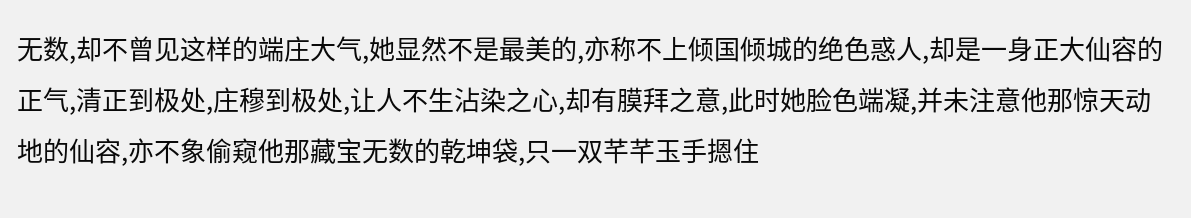无数,却不曾见这样的端庄大气,她显然不是最美的,亦称不上倾国倾城的绝色惑人,却是一身正大仙容的正气,清正到极处,庄穆到极处,让人不生沾染之心,却有膜拜之意,此时她脸色端凝,并未注意他那惊天动地的仙容,亦不象偷窥他那藏宝无数的乾坤袋,只一双芊芊玉手摁住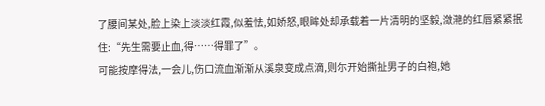了腰间某处,脸上染上淡淡红霞,似羞怯,如娇怒,眼眸处却承载着一片清明的坚毅,潋滟的红唇紧紧抿住:“先生需要止血,得……得罪了”。
可能按摩得法,一会儿,伤口流血渐渐从溪泉变成点滴,则尓开始撕扯男子的白袍,她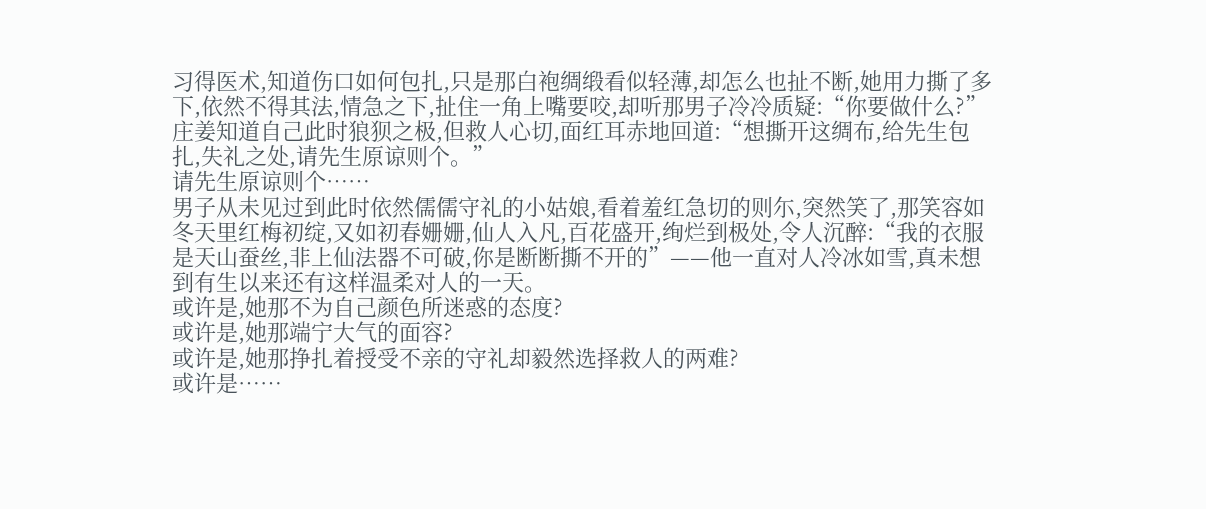习得医术,知道伤口如何包扎,只是那白袍绸缎看似轻薄,却怎么也扯不断,她用力撕了多下,依然不得其法,情急之下,扯住一角上嘴要咬,却听那男子冷冷质疑:“你要做什么?”
庄姜知道自己此时狼狈之极,但救人心切,面红耳赤地回道:“想撕开这绸布,给先生包扎,失礼之处,请先生原谅则个。”
请先生原谅则个……
男子从未见过到此时依然儒儒守礼的小姑娘,看着羞红急切的则尓,突然笑了,那笑容如冬天里红梅初绽,又如初春姗姗,仙人入凡,百花盛开,绚烂到极处,令人沉醉:“我的衣服是天山蚕丝,非上仙法器不可破,你是断断撕不开的”——他一直对人冷冰如雪,真未想到有生以来还有这样温柔对人的一天。
或许是,她那不为自己颜色所迷惑的态度?
或许是,她那端宁大气的面容?
或许是,她那挣扎着授受不亲的守礼却毅然选择救人的两难?
或许是……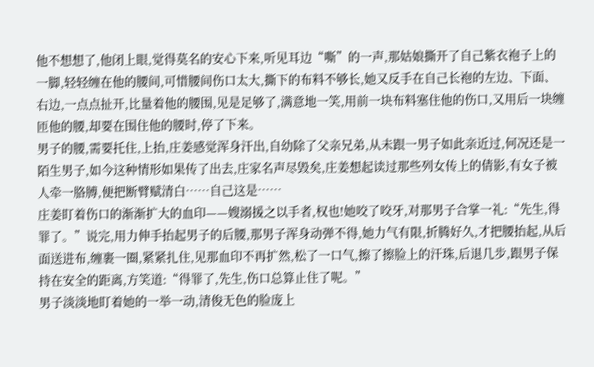他不想想了,他闭上眼,觉得莫名的安心下来,听见耳边“嘶”的一声,那姑娘撕开了自己紫衣袍子上的一脚,轻轻缠在他的腰间,可惜腰间伤口太大,撕下的布料不够长,她又反手在自己长袍的左边、下面、右边,一点点扯开,比量着他的腰围,见是足够了,满意地一笑,用前一块布料塞住他的伤口,又用后一块缠匝他的腰,却要在围住他的腰时,停了下来。
男子的腰,需要托住,上抬,庄姜感觉浑身汗出,自幼除了父亲兄弟,从未跟一男子如此亲近过,何况还是一陌生男子,如今这种情形如果传了出去,庄家名声尽毁矣,庄姜想起读过那些列女传上的倩影,有女子被人牵一胳膊,便把断臂赋清白……自己这是……
庄姜盯着伤口的渐渐扩大的血印——嫂溺援之以手者,权也!她咬了咬牙,对那男子合掌一礼:“先生,得罪了。”说完,用力伸手抬起男子的后腰,那男子浑身动弹不得,她力气有限,折腾好久,才把腰抬起,从后面送进布,缠裹一圈,紧紧扎住,见那血印不再扩然,松了一口气,擦了擦脸上的汗珠,后退几步,跟男子保持在安全的距离,方笑道:“得罪了,先生,伤口总算止住了呢。”
男子淡淡地盯着她的一举一动,清俊无色的脸庞上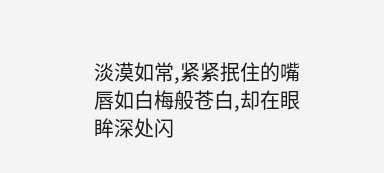淡漠如常,紧紧抿住的嘴唇如白梅般苍白,却在眼眸深处闪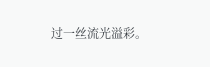过一丝流光溢彩。